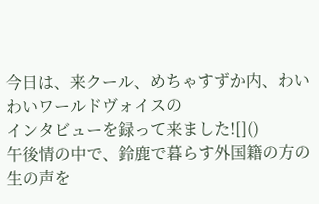今日は、来クール、めちゃすずか内、わいわいワールドヴォイスの
インタビューを録って来ました![]()
午後情の中で、鈴鹿で暮らす外国籍の方の生の声を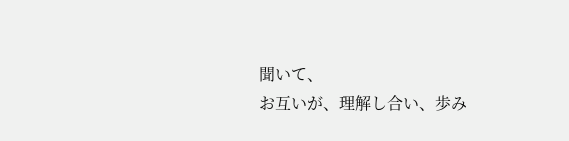聞いて、
お互いが、理解し合い、歩み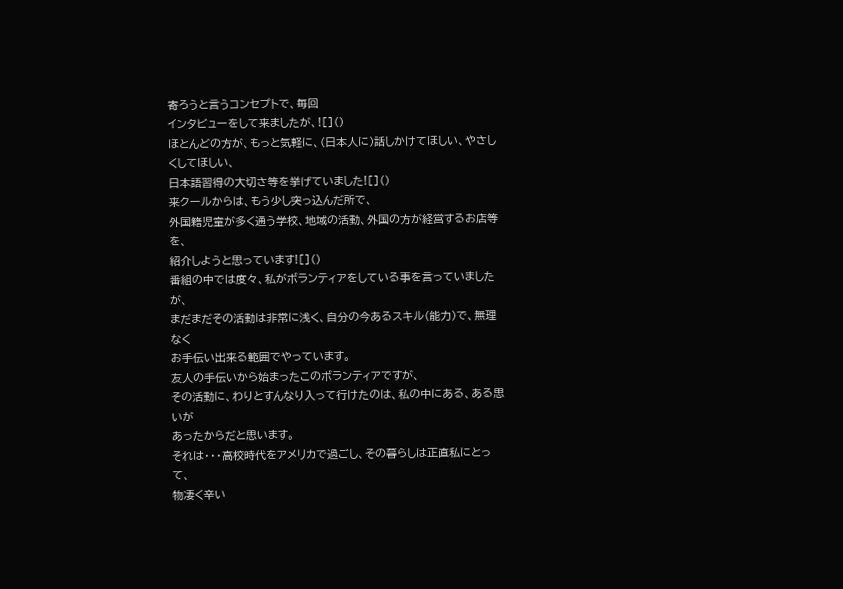寄ろうと言うコンセプトで、毎回
インタビューをして来ましたが、![]()
ほとんどの方が、もっと気軽に、(日本人に)話しかけてほしい、やさしくしてほしい、
日本語習得の大切さ等を挙げていました![]()
来クールからは、もう少し突っ込んだ所で、
外国籍児童が多く通う学校、地域の活動、外国の方が経営するお店等を、
紹介しようと思っています![]()
番組の中では度々、私がボランティアをしている事を言っていましたが、
まだまだその活動は非常に浅く、自分の今あるスキル(能力)で、無理なく
お手伝い出来る範囲でやっています。
友人の手伝いから始まったこのボランティアですが、
その活動に、わりとすんなり入って行けたのは、私の中にある、ある思いが
あったからだと思います。
それは・・・高校時代をアメリカで過ごし、その暮らしは正直私にとって、
物凄く辛い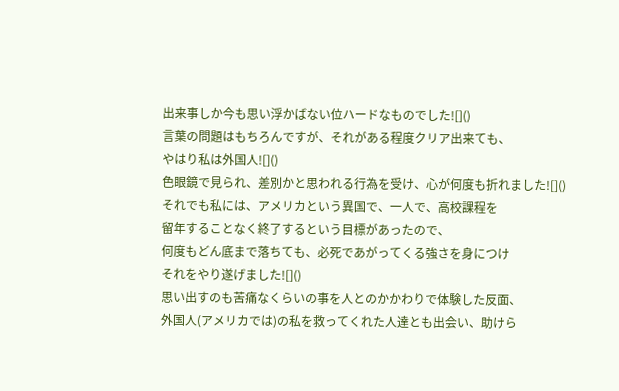出来事しか今も思い浮かばない位ハードなものでした![]()
言葉の問題はもちろんですが、それがある程度クリア出来ても、
やはり私は外国人![]()
色眼鏡で見られ、差別かと思われる行為を受け、心が何度も折れました![]()
それでも私には、アメリカという異国で、一人で、高校課程を
留年することなく終了するという目標があったので、
何度もどん底まで落ちても、必死であがってくる強さを身につけ
それをやり遂げました![]()
思い出すのも苦痛なくらいの事を人とのかかわりで体験した反面、
外国人(アメリカでは)の私を救ってくれた人達とも出会い、助けら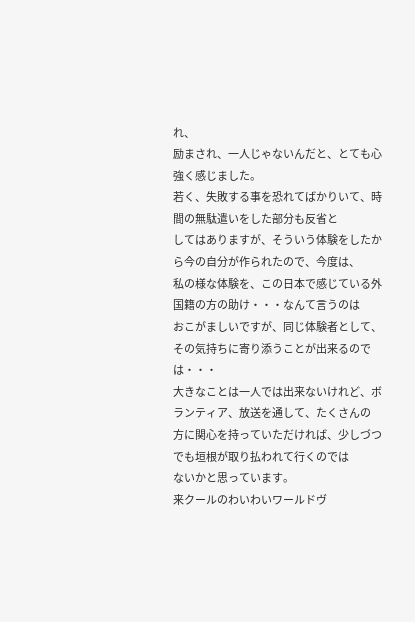れ、
励まされ、一人じゃないんだと、とても心強く感じました。
若く、失敗する事を恐れてばかりいて、時間の無駄遣いをした部分も反省と
してはありますが、そういう体験をしたから今の自分が作られたので、今度は、
私の様な体験を、この日本で感じている外国籍の方の助け・・・なんて言うのは
おこがましいですが、同じ体験者として、その気持ちに寄り添うことが出来るのでは・・・
大きなことは一人では出来ないけれど、ボランティア、放送を通して、たくさんの
方に関心を持っていただければ、少しづつでも垣根が取り払われて行くのでは
ないかと思っています。
来クールのわいわいワールドヴ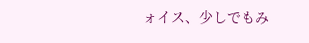ォイス、少しでもみ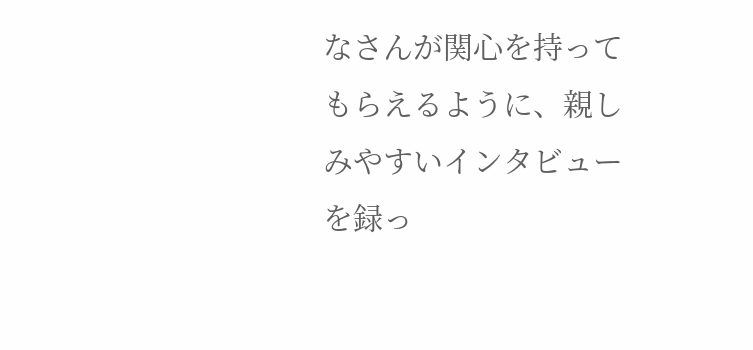なさんが関心を持って
もらえるように、親しみやすいインタビューを録っ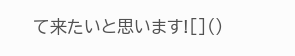て来たいと思います![]()